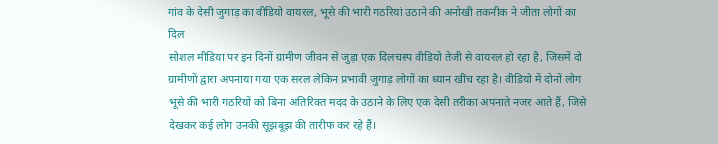गांव के देसी जुगाड़ का वीडियो वायरल, भूसे की भारी गठरियां उठाने की अनोखी तकनीक ने जीता लोगों का दिल
सोशल मीडिया पर इन दिनों ग्रामीण जीवन से जुड़ा एक दिलचस्प वीडियो तेजी से वायरल हो रहा है, जिसमें दो ग्रामीणों द्वारा अपनाया गया एक सरल लेकिन प्रभावी जुगाड़ लोगों का ध्यान खींच रहा है। वीडियो में दोनों लोग भूसे की भारी गठरियों को बिना अतिरिक्त मदद के उठाने के लिए एक देसी तरीका अपनाते नजर आते हैं, जिसे देखकर कई लोग उनकी सूझबूझ की तारीफ कर रहे हैं।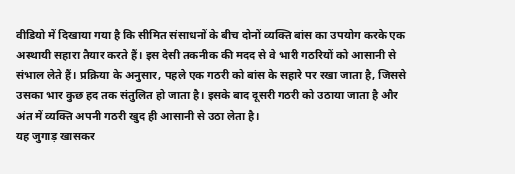वीडियो में दिखाया गया है कि सीमित संसाधनों के बीच दोनों व्यक्ति बांस का उपयोग करके एक अस्थायी सहारा तैयार करते हैं। इस देसी तकनीक की मदद से वे भारी गठरियों को आसानी से संभाल लेते हैं। प्रक्रिया के अनुसार, पहले एक गठरी को बांस के सहारे पर रखा जाता है, जिससे उसका भार कुछ हद तक संतुलित हो जाता है। इसके बाद दूसरी गठरी को उठाया जाता है और अंत में व्यक्ति अपनी गठरी खुद ही आसानी से उठा लेता है।
यह जुगाड़ खासकर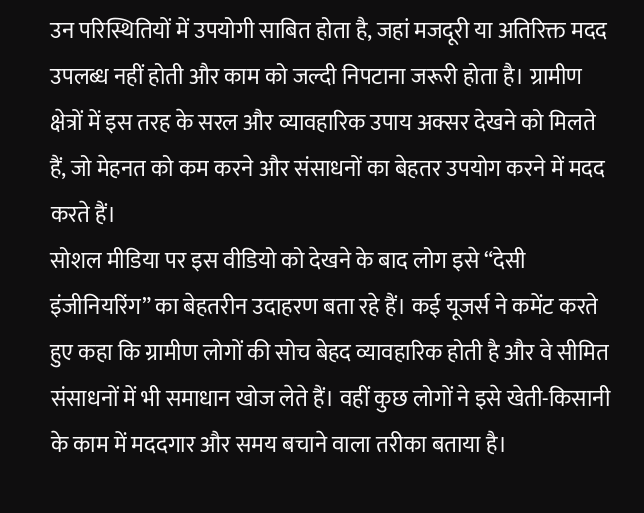उन परिस्थितियों में उपयोगी साबित होता है, जहां मजदूरी या अतिरिक्त मदद उपलब्ध नहीं होती और काम को जल्दी निपटाना जरूरी होता है। ग्रामीण क्षेत्रों में इस तरह के सरल और व्यावहारिक उपाय अक्सर देखने को मिलते हैं, जो मेहनत को कम करने और संसाधनों का बेहतर उपयोग करने में मदद करते हैं।
सोशल मीडिया पर इस वीडियो को देखने के बाद लोग इसे “देसी इंजीनियरिंग” का बेहतरीन उदाहरण बता रहे हैं। कई यूजर्स ने कमेंट करते हुए कहा कि ग्रामीण लोगों की सोच बेहद व्यावहारिक होती है और वे सीमित संसाधनों में भी समाधान खोज लेते हैं। वहीं कुछ लोगों ने इसे खेती-किसानी के काम में मददगार और समय बचाने वाला तरीका बताया है।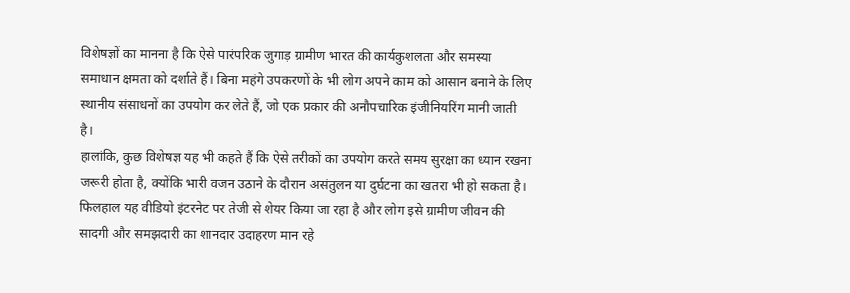विशेषज्ञों का मानना है कि ऐसे पारंपरिक जुगाड़ ग्रामीण भारत की कार्यकुशलता और समस्या समाधान क्षमता को दर्शाते हैं। बिना महंगे उपकरणों के भी लोग अपने काम को आसान बनाने के लिए स्थानीय संसाधनों का उपयोग कर लेते हैं, जो एक प्रकार की अनौपचारिक इंजीनियरिंग मानी जाती है।
हालांकि, कुछ विशेषज्ञ यह भी कहते हैं कि ऐसे तरीकों का उपयोग करते समय सुरक्षा का ध्यान रखना जरूरी होता है, क्योंकि भारी वजन उठाने के दौरान असंतुलन या दुर्घटना का खतरा भी हो सकता है।
फिलहाल यह वीडियो इंटरनेट पर तेजी से शेयर किया जा रहा है और लोग इसे ग्रामीण जीवन की सादगी और समझदारी का शानदार उदाहरण मान रहे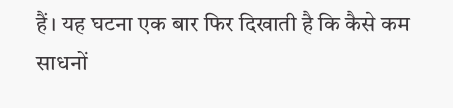हैं। यह घटना एक बार फिर दिखाती है कि कैसे कम साधनों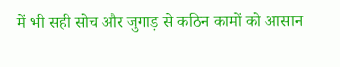में भी सही सोच और जुगाड़ से कठिन कामों को आसान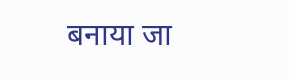बनाया जा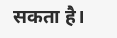सकता है।